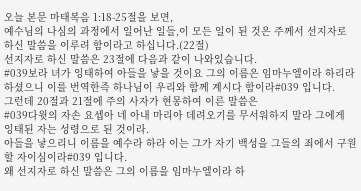오늘 본문 마태복음 1:18-25절을 보면,
예수님의 나심의 과정에서 일어난 일들,이 모든 일이 된 것은 주께서 선지자로 하신 말씀을 이루려 함이라고 하십니다.(22절)
선지자로 하신 말씀은 23절에 다음과 같이 나와있습니다.
#039보라 녀가 잉태하여 아들을 낳을 것이요 그의 이름은 임마누엘이라 하리라 하셨으니 이를 번역한즉 하나님이 우리와 함께 계시다 함이라#039 입니다.
그런데 20절과 21절에 주의 사자가 현몽하여 이른 말씀은
#039다윗의 자손 요셉아 네 아내 마리아 데려오기를 무서워하지 말라 그에게 잉태된 자는 성령으로 된 것이라.
아들을 낳으리니 이름을 예수라 하라 이는 그가 자기 백성을 그들의 죄에서 구원할 자이심이라#039 입니다.
왜 선지자로 하신 말씀은 그의 이름을 임마누엘이라 하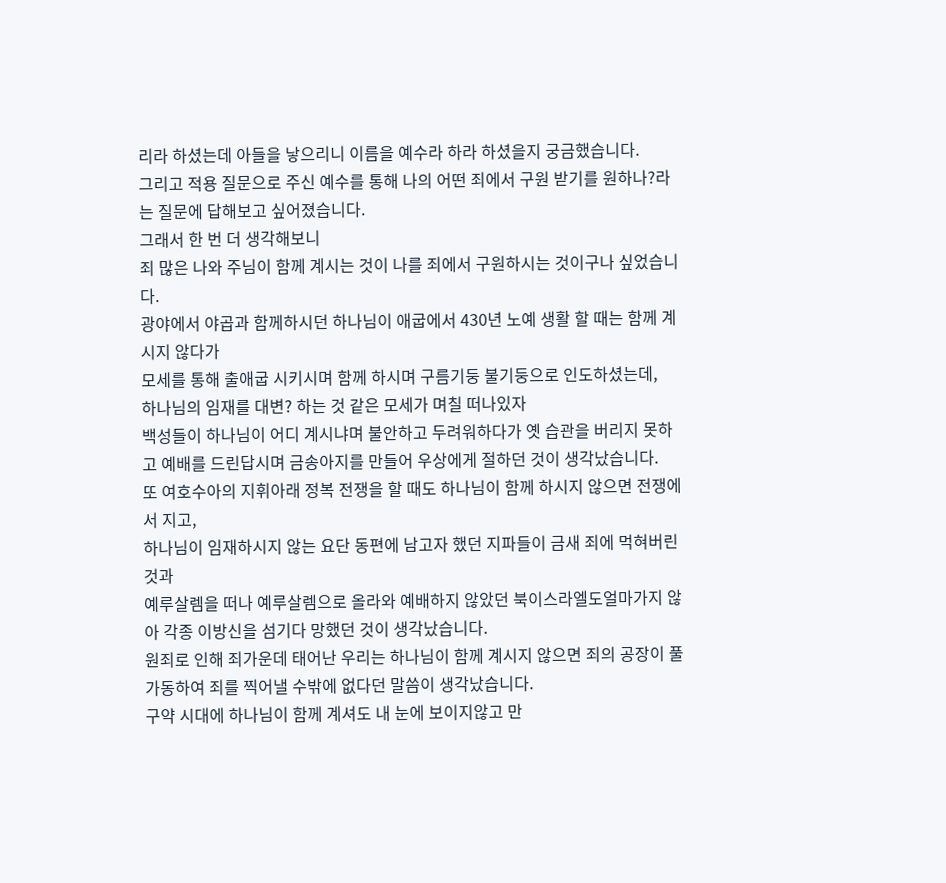리라 하셨는데 아들을 낳으리니 이름을 예수라 하라 하셨을지 궁금했습니다.
그리고 적용 질문으로 주신 예수를 통해 나의 어떤 죄에서 구원 받기를 원하나?라는 질문에 답해보고 싶어졌습니다.
그래서 한 번 더 생각해보니
죄 많은 나와 주님이 함께 계시는 것이 나를 죄에서 구원하시는 것이구나 싶었습니다.
광야에서 야곱과 함께하시던 하나님이 애굽에서 430년 노예 생활 할 때는 함께 계시지 않다가
모세를 통해 출애굽 시키시며 함께 하시며 구름기둥 불기둥으로 인도하셨는데,
하나님의 임재를 대변? 하는 것 같은 모세가 며칠 떠나있자
백성들이 하나님이 어디 계시냐며 불안하고 두려워하다가 옛 습관을 버리지 못하고 예배를 드린답시며 금송아지를 만들어 우상에게 절하던 것이 생각났습니다.
또 여호수아의 지휘아래 정복 전쟁을 할 때도 하나님이 함께 하시지 않으면 전쟁에서 지고,
하나님이 임재하시지 않는 요단 동편에 남고자 했던 지파들이 금새 죄에 먹혀버린 것과
예루살렘을 떠나 예루살렘으로 올라와 예배하지 않았던 북이스라엘도얼마가지 않아 각종 이방신을 섬기다 망했던 것이 생각났습니다.
원죄로 인해 죄가운데 태어난 우리는 하나님이 함께 계시지 않으면 죄의 공장이 풀가동하여 죄를 찍어낼 수밖에 없다던 말씀이 생각났습니다.
구약 시대에 하나님이 함께 계셔도 내 눈에 보이지않고 만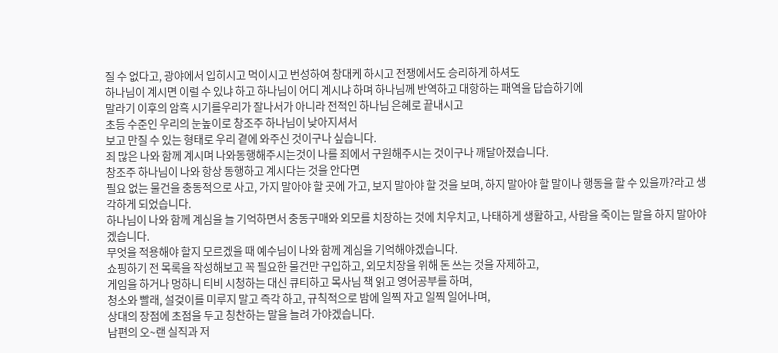질 수 없다고, 광야에서 입히시고 먹이시고 번성하여 창대케 하시고 전쟁에서도 승리하게 하셔도
하나님이 계시면 이럴 수 있냐 하고 하나님이 어디 계시냐 하며 하나님께 반역하고 대항하는 패역을 답습하기에
말라기 이후의 암흑 시기를우리가 잘나서가 아니라 전적인 하나님 은혜로 끝내시고
초등 수준인 우리의 눈높이로 창조주 하나님이 낮아지셔서
보고 만질 수 있는 형태로 우리 곁에 와주신 것이구나 싶습니다.
죄 많은 나와 함께 계시며 나와동행해주시는것이 나를 죄에서 구원해주시는 것이구나 깨달아졌습니다.
창조주 하나님이 나와 항상 동행하고 계시다는 것을 안다면
필요 없는 물건을 충동적으로 사고, 가지 말아야 할 곳에 가고, 보지 말아야 할 것을 보며, 하지 말아야 할 말이나 행동을 할 수 있을까?라고 생각하게 되었습니다.
하나님이 나와 함께 계심을 늘 기억하면서 충동구매와 외모를 치장하는 것에 치우치고, 나태하게 생활하고, 사람을 죽이는 말을 하지 말아야겠습니다.
무엇을 적용해야 할지 모르겠을 때 예수님이 나와 함께 계심을 기억해야겠습니다.
쇼핑하기 전 목록을 작성해보고 꼭 필요한 물건만 구입하고, 외모치장을 위해 돈 쓰는 것을 자제하고,
게임을 하거나 멍하니 티비 시청하는 대신 큐티하고 목사님 책 읽고 영어공부를 하며,
청소와 빨래, 설겆이를 미루지 말고 즉각 하고, 규칙적으로 밤에 일찍 자고 일찍 일어나며,
상대의 장점에 초점을 두고 칭찬하는 말을 늘려 가야겠습니다.
남편의 오~랜 실직과 저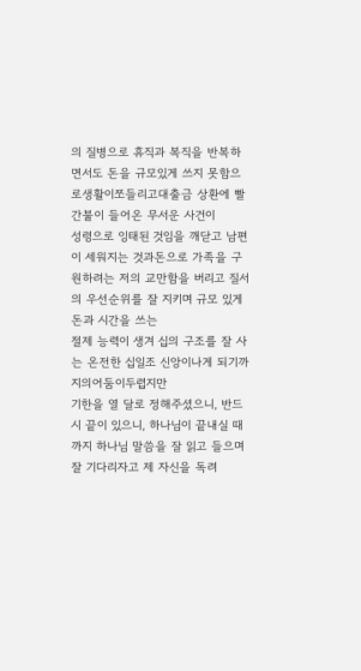의 질병으로 휴직과 복직을 반복하면서도 돈을 규모있게 쓰지 못함으로생활이쪼들리고대출금 상환에 빨간불이 들어온 무서운 사건이
성령으로 잉태된 것임을 깨닫고 남편이 세워지는 것과돈으로 가족을 구원하려는 저의 교만함을 버리고 질서의 우선순위를 잘 지키며 규모 있게 돈과 시간을 쓰는
절제 능력이 생겨 십의 구조를 잘 사는 온전한 십일조 신앙이나게 되기까지의어둠이두렵지만
기한을 열 달로 정해주셨으니, 반드시 끝이 있으니, 하나님이 끝내실 때까지 하나님 말씀을 잘 읽고 들으며 잘 기다리자고 제 자신을 독려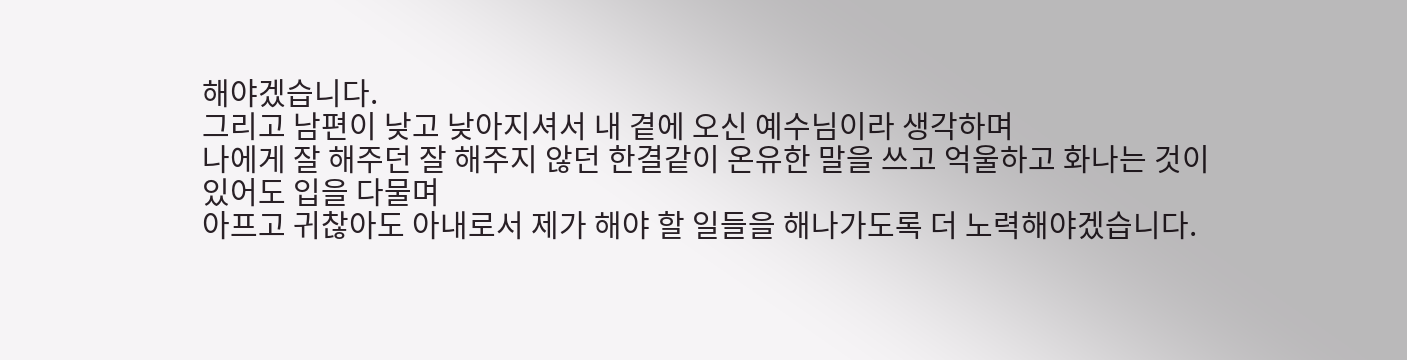해야겠습니다.
그리고 남편이 낮고 낮아지셔서 내 곁에 오신 예수님이라 생각하며
나에게 잘 해주던 잘 해주지 않던 한결같이 온유한 말을 쓰고 억울하고 화나는 것이 있어도 입을 다물며
아프고 귀찮아도 아내로서 제가 해야 할 일들을 해나가도록 더 노력해야겠습니다.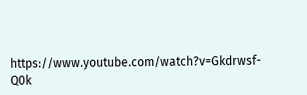https://www.youtube.com/watch?v=Gkdrwsf-Q0k